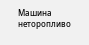Машина неторопливо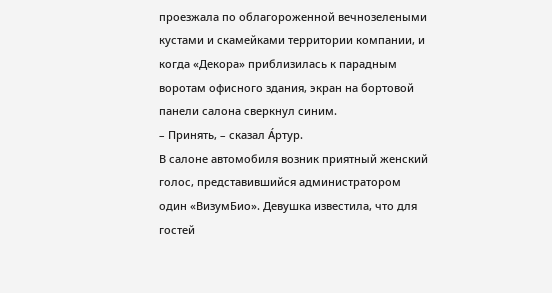проезжала по облагороженной вечнозелеными кустами и скамейками территории компании, и когда «Декора» приблизилась к парадным воротам офисного здания, экран на бортовой панели салона сверкнул синим.
– Принять, – сказал А́ртур.
В салоне автомобиля возник приятный женский голос, представившийся администратором один «ВизумБио». Девушка известила, что для гостей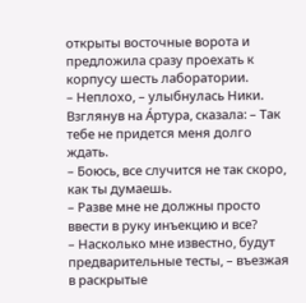открыты восточные ворота и предложила сразу проехать к корпусу шесть лаборатории.
– Неплохо, – улыбнулась Ники. Взглянув на А́ртура, сказала: – Так тебе не придется меня долго ждать.
– Боюсь, все случится не так скоро, как ты думаешь.
– Разве мне не должны просто ввести в руку инъекцию и все?
– Насколько мне известно, будут предварительные тесты, – въезжая в раскрытые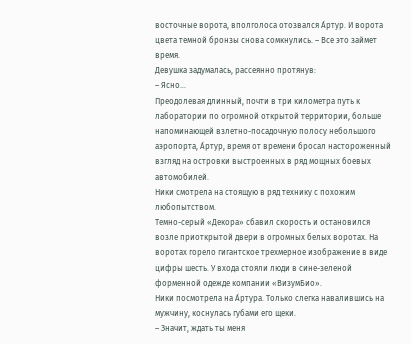восточные ворота, вполголоса отозвался А́ртур. И ворота цвета темной бронзы снова сомкнулись. – Все это займет время.
Девушка задумалась, рассеянно протянув:
– Ясно…
Преодолевая длинный, почти в три километра путь к лаборатории по огромной открытой территории, больше напоминающей взлетно-посадочную полосу небольшого аэропорта, А́ртур, время от времени бросал настороженный взгляд на островки выстроенных в ряд мощных боевых автомобилей.
Ники смотрела на стоящую в ряд технику с похожим любопытством.
Темно-серый «Декора» сбавил скорость и остановился возле приоткрытой двери в огромных белых воротах. На воротах горело гигантское трехмерное изображение в виде цифры шесть. У входа стояли люди в сине-зеленой форменной одежде компании «ВизумБио».
Ники посмотрела на А́ртура. Только слегка навалившись на мужчину, коснулась губами его щеки.
– Значит, ждать ты меня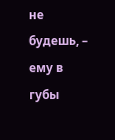не будешь, – ему в губы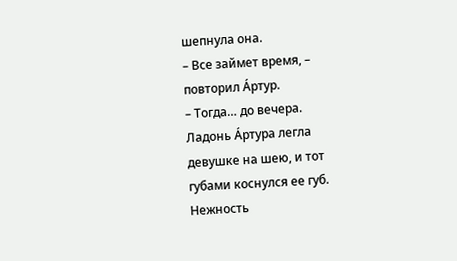шепнула она.
– Все займет время, – повторил А́ртур.
– Тогда… до вечера.
Ладонь А́ртура легла девушке на шею, и тот губами коснулся ее губ.
Нежность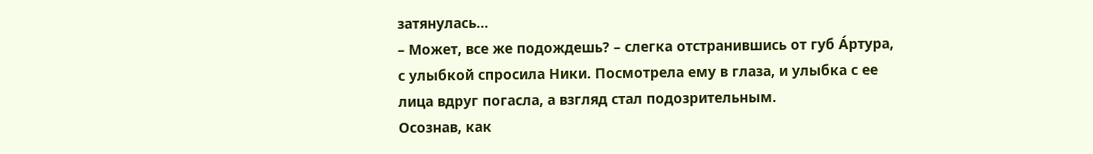затянулась…
– Может, все же подождешь? – слегка отстранившись от губ А́ртура, с улыбкой спросила Ники. Посмотрела ему в глаза, и улыбка с ее лица вдруг погасла, а взгляд стал подозрительным.
Осознав, как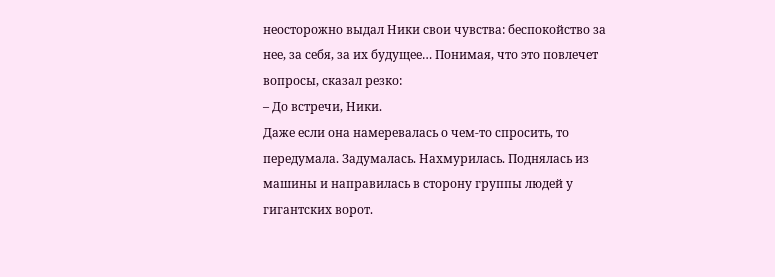неосторожно выдал Ники свои чувства: беспокойство за нее, за себя, за их будущее… Понимая, что это повлечет вопросы, сказал резко:
– До встречи, Ники.
Даже если она намеревалась о чем-то спросить, то передумала. Задумалась. Нахмурилась. Поднялась из машины и направилась в сторону группы людей у гигантских ворот.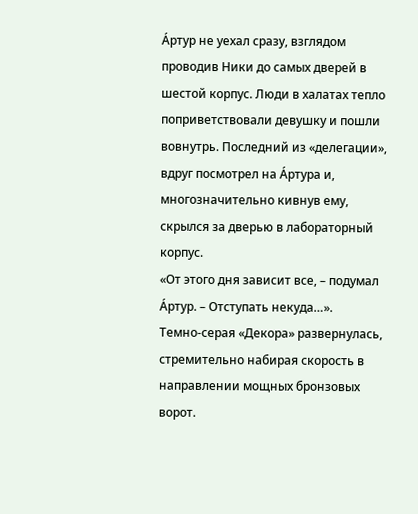А́ртур не уехал сразу, взглядом проводив Ники до самых дверей в шестой корпус. Люди в халатах тепло поприветствовали девушку и пошли вовнутрь. Последний из «делегации», вдруг посмотрел на А́ртура и, многозначительно кивнув ему, скрылся за дверью в лабораторный корпус.
«От этого дня зависит все, – подумал А́ртур. – Отступать некуда…».
Темно-серая «Декора» развернулась, стремительно набирая скорость в направлении мощных бронзовых ворот.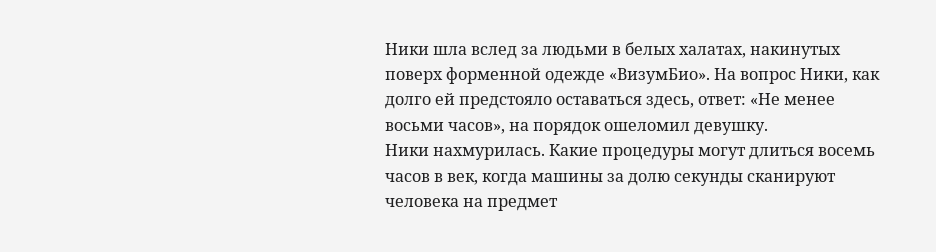Ники шла вслед за людьми в белых халатах, накинутых поверх форменной одежде «ВизумБио». На вопрос Ники, как долго ей предстояло оставаться здесь, ответ: «Не менее восьми часов», на порядок ошеломил девушку.
Ники нахмурилась. Какие процедуры могут длиться восемь часов в век, когда машины за долю секунды сканируют человека на предмет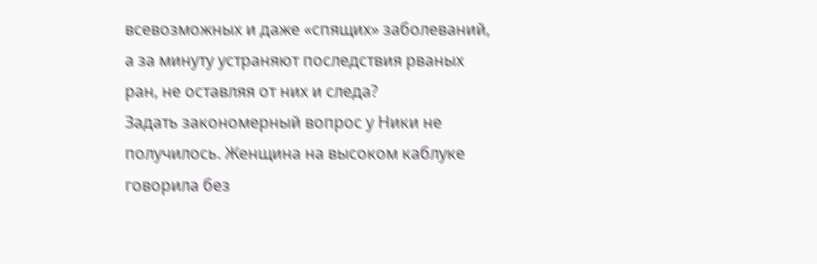всевозможных и даже «спящих» заболеваний, а за минуту устраняют последствия рваных ран, не оставляя от них и следа?
Задать закономерный вопрос у Ники не получилось. Женщина на высоком каблуке говорила без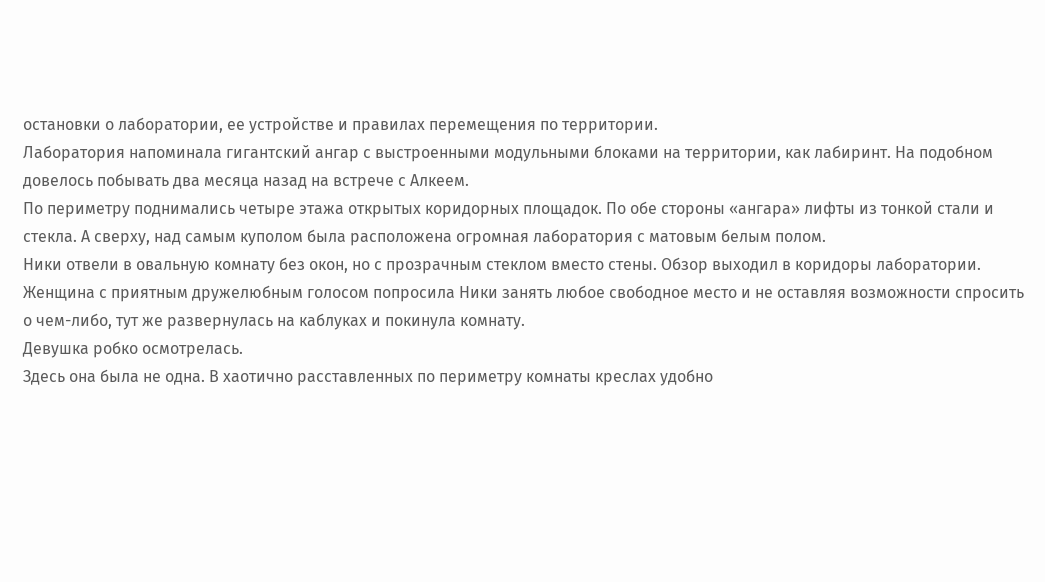остановки о лаборатории, ее устройстве и правилах перемещения по территории.
Лаборатория напоминала гигантский ангар с выстроенными модульными блоками на территории, как лабиринт. На подобном довелось побывать два месяца назад на встрече с Алкеем.
По периметру поднимались четыре этажа открытых коридорных площадок. По обе стороны «ангара» лифты из тонкой стали и стекла. А сверху, над самым куполом была расположена огромная лаборатория с матовым белым полом.
Ники отвели в овальную комнату без окон, но с прозрачным стеклом вместо стены. Обзор выходил в коридоры лаборатории.
Женщина с приятным дружелюбным голосом попросила Ники занять любое свободное место и не оставляя возможности спросить о чем-либо, тут же развернулась на каблуках и покинула комнату.
Девушка робко осмотрелась.
Здесь она была не одна. В хаотично расставленных по периметру комнаты креслах удобно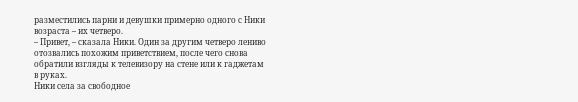разместились парни и девушки примерно одного с Ники возраста – их четверо.
– Привет, – сказала Ники. Один за другим четверо лениво отозвались похожим приветствием, после чего снова обратили взгляды к телевизору на стене или к гаджетам в руках.
Ники села за свободное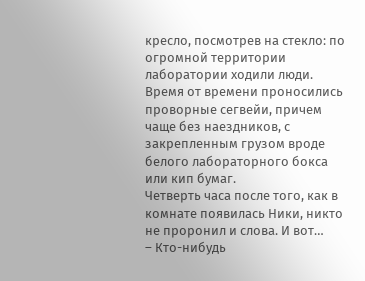кресло, посмотрев на стекло: по огромной территории лаборатории ходили люди. Время от времени проносились проворные сегвейи, причем чаще без наездников, с закрепленным грузом вроде белого лабораторного бокса или кип бумаг.
Четверть часа после того, как в комнате появилась Ники, никто не проронил и слова. И вот…
– Кто-нибудь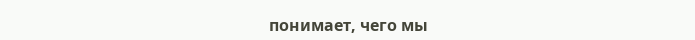понимает, чего мы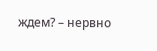ждем? – нервно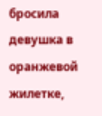бросила девушка в оранжевой жилетке,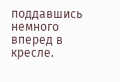поддавшись немного вперед в кресле.